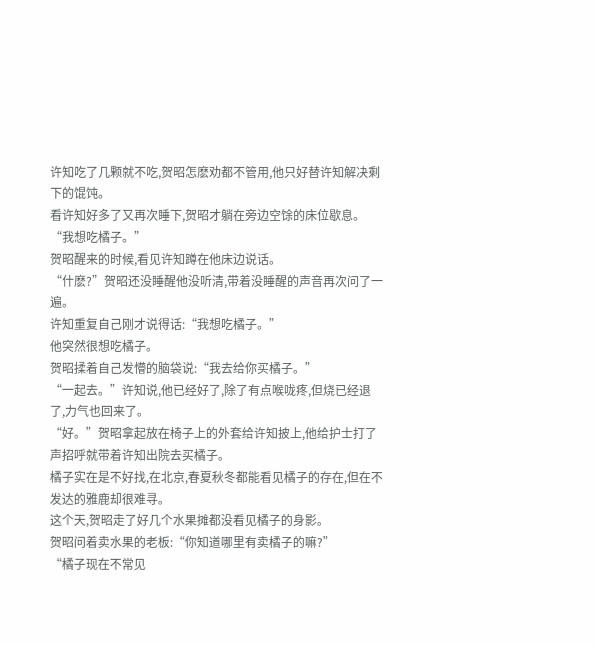许知吃了几颗就不吃,贺昭怎麽劝都不管用,他只好替许知解决剩下的馄饨。
看许知好多了又再次睡下,贺昭才躺在旁边空馀的床位歇息。
“我想吃橘子。”
贺昭醒来的时候,看见许知蹲在他床边说话。
“什麽?”贺昭还没睡醒他没听清,带着没睡醒的声音再次问了一遍。
许知重复自己刚才说得话:“我想吃橘子。”
他突然很想吃橘子。
贺昭揉着自己发懵的脑袋说:“我去给你买橘子。”
“一起去。”许知说,他已经好了,除了有点喉咙疼,但烧已经退了,力气也回来了。
“好。”贺昭拿起放在椅子上的外套给许知披上,他给护士打了声招呼就带着许知出院去买橘子。
橘子实在是不好找,在北京,春夏秋冬都能看见橘子的存在,但在不发达的雅鹿却很难寻。
这个天,贺昭走了好几个水果摊都没看见橘子的身影。
贺昭问着卖水果的老板:“你知道哪里有卖橘子的嘛?”
“橘子现在不常见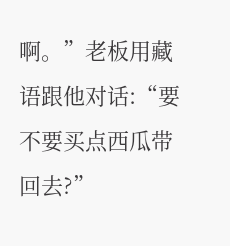啊。”老板用藏语跟他对话:“要不要买点西瓜带回去?”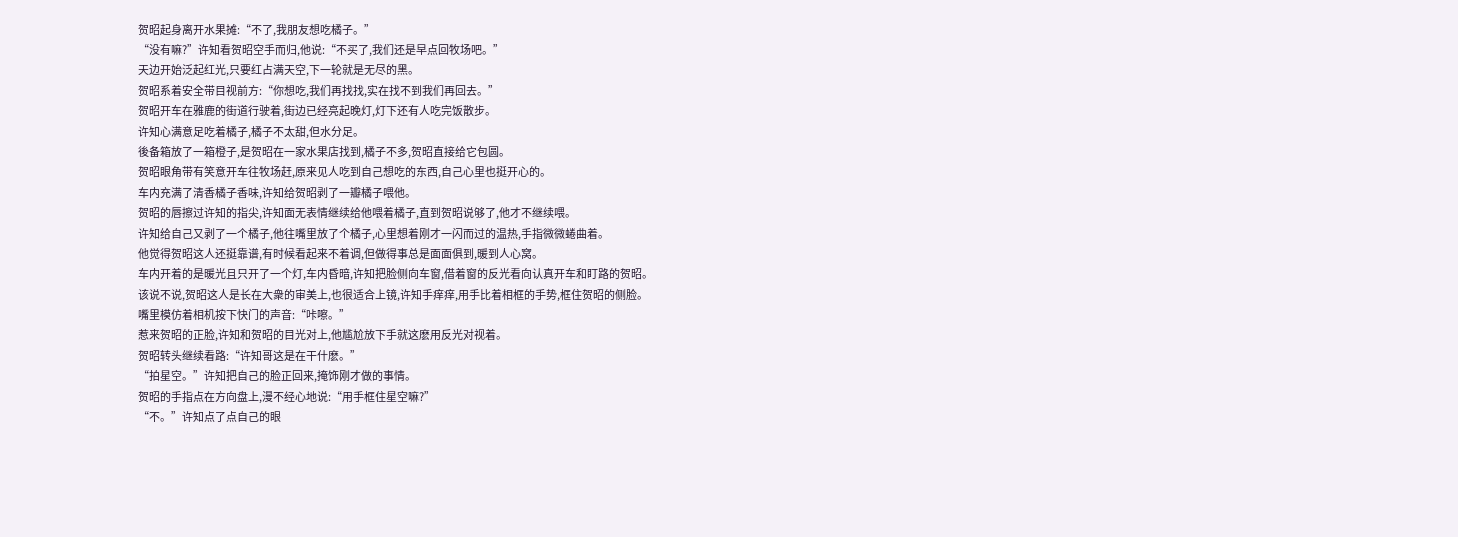贺昭起身离开水果摊:“不了,我朋友想吃橘子。”
“没有嘛?”许知看贺昭空手而归,他说:“不买了,我们还是早点回牧场吧。”
天边开始泛起红光,只要红占满天空,下一轮就是无尽的黑。
贺昭系着安全带目视前方:“你想吃,我们再找找,实在找不到我们再回去。”
贺昭开车在雅鹿的街道行驶着,街边已经亮起晚灯,灯下还有人吃完饭散步。
许知心满意足吃着橘子,橘子不太甜,但水分足。
後备箱放了一箱橙子,是贺昭在一家水果店找到,橘子不多,贺昭直接给它包圆。
贺昭眼角带有笑意开车往牧场赶,原来见人吃到自己想吃的东西,自己心里也挺开心的。
车内充满了清香橘子香味,许知给贺昭剥了一瓣橘子喂他。
贺昭的唇擦过许知的指尖,许知面无表情继续给他喂着橘子,直到贺昭说够了,他才不继续喂。
许知给自己又剥了一个橘子,他往嘴里放了个橘子,心里想着刚才一闪而过的温热,手指微微蜷曲着。
他觉得贺昭这人还挺靠谱,有时候看起来不着调,但做得事总是面面俱到,暖到人心窝。
车内开着的是暖光且只开了一个灯,车内昏暗,许知把脸侧向车窗,借着窗的反光看向认真开车和盯路的贺昭。
该说不说,贺昭这人是长在大衆的审美上,也很适合上镜,许知手痒痒,用手比着相框的手势,框住贺昭的侧脸。
嘴里模仿着相机按下快门的声音:“咔嚓。”
惹来贺昭的正脸,许知和贺昭的目光对上,他尴尬放下手就这麽用反光对视着。
贺昭转头继续看路:“许知哥这是在干什麽。”
“拍星空。”许知把自己的脸正回来,掩饰刚才做的事情。
贺昭的手指点在方向盘上,漫不经心地说:“用手框住星空嘛?”
“不。”许知点了点自己的眼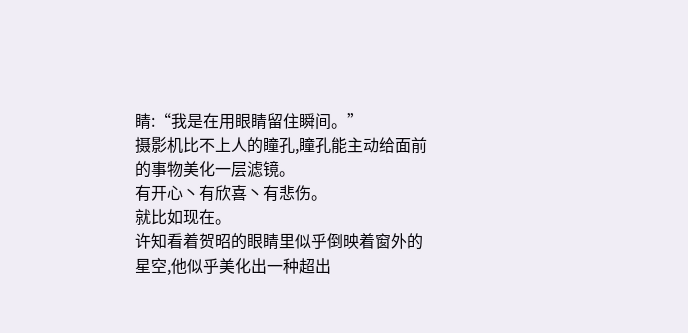睛:“我是在用眼睛留住瞬间。”
摄影机比不上人的瞳孔,瞳孔能主动给面前的事物美化一层滤镜。
有开心丶有欣喜丶有悲伤。
就比如现在。
许知看着贺昭的眼睛里似乎倒映着窗外的星空,他似乎美化出一种超出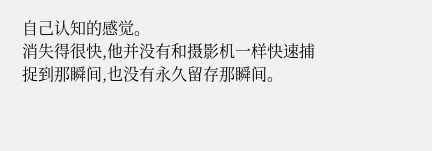自己认知的感觉。
消失得很快,他并没有和摄影机一样快速捕捉到那瞬间,也没有永久留存那瞬间。